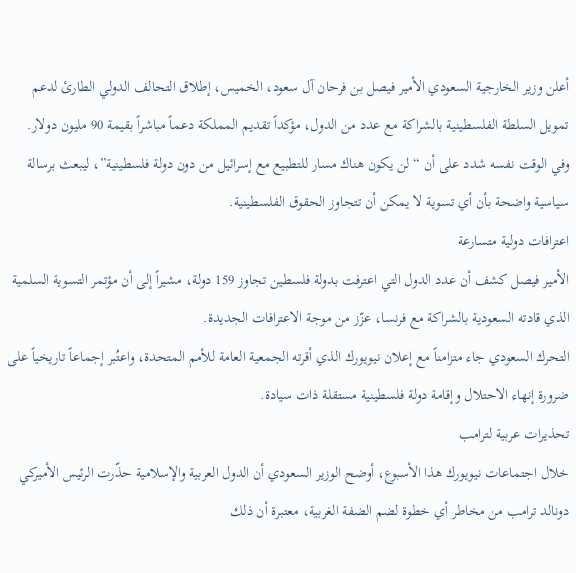أعلن وزير الخارجية السعودي الأمير فيصل بن فرحان آل سعود، الخميس، إطلاق التحالف الدولي الطارئ لدعم تمويل السلطة الفلسطينية بالشراكة مع عدد من الدول، مؤكداً تقديم المملكة دعماً مباشراً بقيمة 90 مليون دولار.
وفي الوقت نفسه شدد على أن “لن يكون هناك مسار للتطبيع مع إسرائيل من دون دولة فلسطينية”، ليبعث برسالة سياسية واضحة بأن أي تسوية لا يمكن أن تتجاوز الحقوق الفلسطينية.
اعترافات دولية متسارعة
الأمير فيصل كشف أن عدد الدول التي اعترفت بدولة فلسطين تجاوز 159 دولة، مشيراً إلى أن مؤتمر التسوية السلمية الذي قادته السعودية بالشراكة مع فرنسا، عزّز من موجة الاعترافات الجديدة.
التحرك السعودي جاء متزامناً مع إعلان نيويورك الذي أقرته الجمعية العامة للأمم المتحدة، واعتُبر إجماعاً تاريخياً على ضرورة إنهاء الاحتلال وإقامة دولة فلسطينية مستقلة ذات سيادة.
تحذيرات عربية لترامب
خلال اجتماعات نيويورك هذا الأسبوع، أوضح الوزير السعودي أن الدول العربية والإسلامية حذّرت الرئيس الأميركي دونالد ترامب من مخاطر أي خطوة لضم الضفة الغربية، معتبرة أن ذلك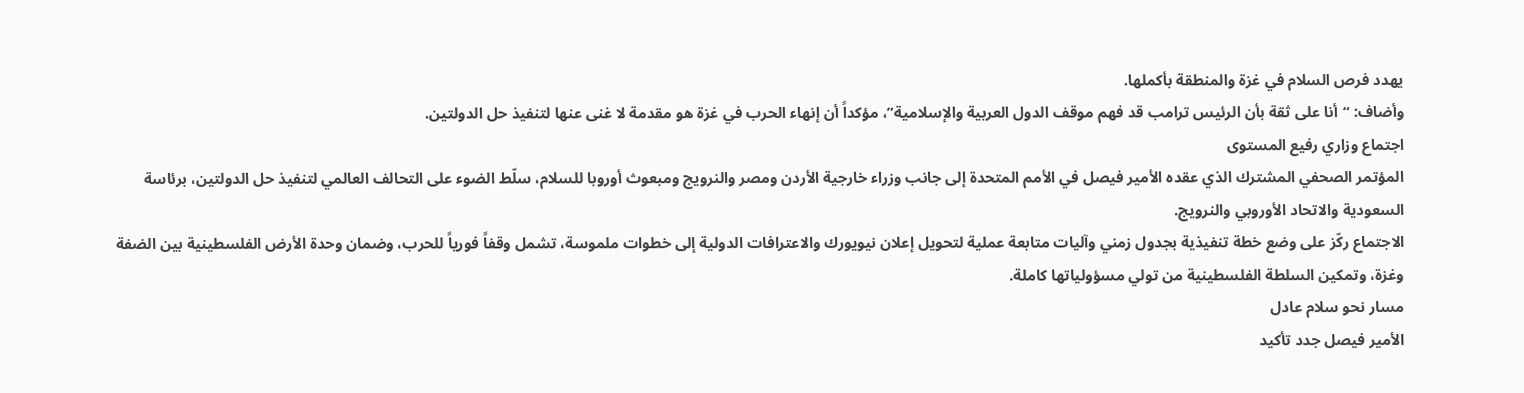يهدد فرص السلام في غزة والمنطقة بأكملها.
وأضاف: “أنا على ثقة بأن الرئيس ترامب قد فهم موقف الدول العربية والإسلامية”، مؤكداً أن إنهاء الحرب في غزة هو مقدمة لا غنى عنها لتنفيذ حل الدولتين.
اجتماع وزاري رفيع المستوى
المؤتمر الصحفي المشترك الذي عقده الأمير فيصل في الأمم المتحدة إلى جانب وزراء خارجية الأردن ومصر والنرويج ومبعوث أوروبا للسلام، سلّط الضوء على التحالف العالمي لتنفيذ حل الدولتين، برئاسة السعودية والاتحاد الأوروبي والنرويج.
الاجتماع ركّز على وضع خطة تنفيذية بجدول زمني وآليات متابعة عملية لتحويل إعلان نيويورك والاعترافات الدولية إلى خطوات ملموسة، تشمل وقفاً فورياً للحرب، وضمان وحدة الأرض الفلسطينية بين الضفة وغزة، وتمكين السلطة الفلسطينية من تولي مسؤولياتها كاملة.
مسار نحو سلام عادل
الأمير فيصل جدد تأكيد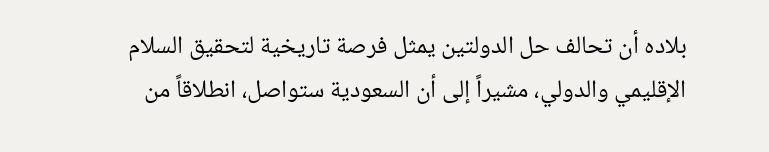بلاده أن تحالف حل الدولتين يمثل فرصة تاريخية لتحقيق السلام الإقليمي والدولي، مشيراً إلى أن السعودية ستواصل، انطلاقاً من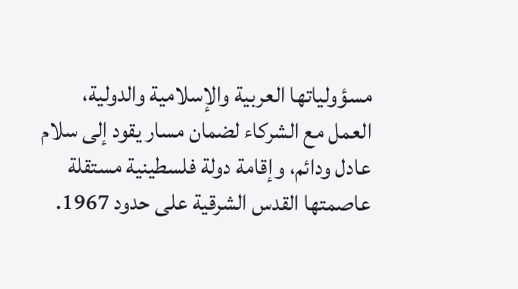مسؤولياتها العربية والإسلامية والدولية، العمل مع الشركاء لضمان مسار يقود إلى سلام عادل ودائم، وإقامة دولة فلسطينية مستقلة عاصمتها القدس الشرقية على حدود 1967.